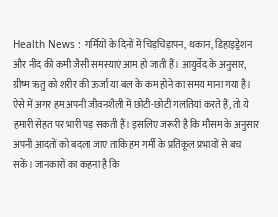Health News : गर्मियों के दिनों में चिड़चिड़ापन, थकान, डिहाइड्रेशन और नींद की कमी जैसी समस्याएं आम हो जाती हैं। आयुर्वेद के अनुसार, ग्रीष्म ऋतु को शरीर की ऊर्जा या बल के कम होने का समय माना गया है। ऐसे में अगर हम अपनी जीवनशैली में छोटी-छोटी गलतियां करते हैं, तो ये हमारी सेहत पर भारी पड़ सकती हैं। इसलिए जरूरी है कि मौसम के अनुसार अपनी आदतों को बदला जाए ताकि हम गर्मी के प्रतिकूल प्रभावों से बच सकें। जानकारों का कहना है कि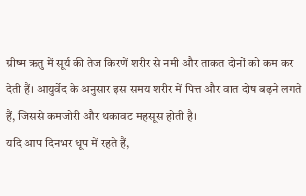ग्रीष्म ऋतु में सूर्य की तेज किरणें शरीर से नमी और ताकत दोनों को कम कर देती हैं। आयुर्वेद के अनुसार इस समय शरीर में पित्त और वात दोष बढ़ने लगते हैं, जिससे कमजोरी और थकावट महसूस होती है।
यदि आप दिनभर धूप में रहते हैं,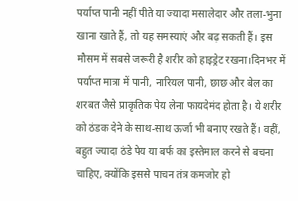पर्याप्त पानी नहीं पीते या ज्यादा मसालेदार और तला-भुना खाना खाते हैं, तो यह समस्याएं और बढ़ सकती हैं। इस मौसम में सबसे जरूरी है शरीर को हाइड्रेट रखना।दिनभर में पर्याप्त मात्रा में पानी, नारियल पानी, छाछ और बेल का शरबत जैसे प्राकृतिक पेय लेना फायदेमंद होता है। ये शरीर को ठंडक देने के साथ-साथ ऊर्जा भी बनाए रखते हैं। वहीं, बहुत ज्यादा ठंडे पेय या बर्फ का इस्तेमाल करने से बचना चाहिए, क्योंकि इससे पाचन तंत्र कमजोर हो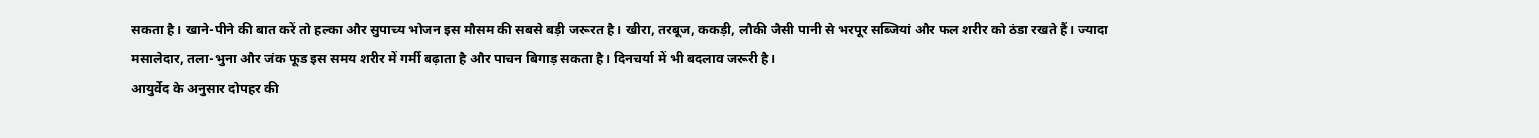सकता है। खाने-पीने की बात करें तो हल्का और सुपाच्य भोजन इस मौसम की सबसे बड़ी जरूरत है। खीरा, तरबूज, ककड़ी, लौकी जैसी पानी से भरपूर सब्जियां और फल शरीर को ठंडा रखते हैं। ज्यादा मसालेदार, तला-भुना और जंक फूड इस समय शरीर में गर्मी बढ़ाता है और पाचन बिगाड़ सकता है। दिनचर्या में भी बदलाव जरूरी है।
आयुर्वेद के अनुसार दोपहर की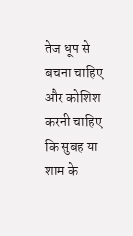तेज धूप से बचना चाहिए और कोशिश करनी चाहिए कि सुबह या शाम के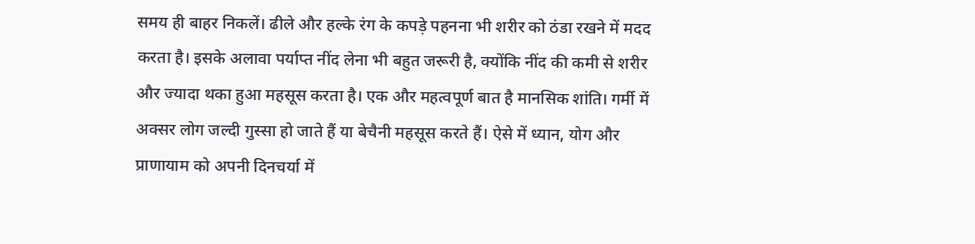समय ही बाहर निकलें। ढीले और हल्के रंग के कपड़े पहनना भी शरीर को ठंडा रखने में मदद करता है। इसके अलावा पर्याप्त नींद लेना भी बहुत जरूरी है, क्योंकि नींद की कमी से शरीर और ज्यादा थका हुआ महसूस करता है। एक और महत्वपूर्ण बात है मानसिक शांति। गर्मी में अक्सर लोग जल्दी गुस्सा हो जाते हैं या बेचैनी महसूस करते हैं। ऐसे में ध्यान, योग और प्राणायाम को अपनी दिनचर्या में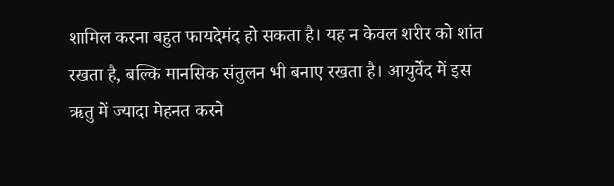शामिल करना बहुत फायदेमंद हो सकता है। यह न केवल शरीर को शांत रखता है, बल्कि मानसिक संतुलन भी बनाए रखता है। आयुर्वेद में इस ऋतु में ज्यादा मेहनत करने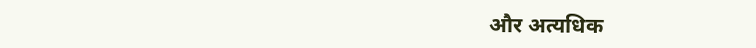और अत्यधिक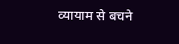व्यायाम से बचने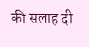की सलाह दी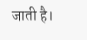जाती है।